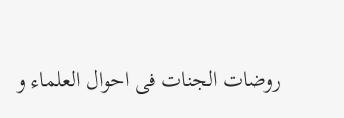روضات الجنات فی احوال العلماء و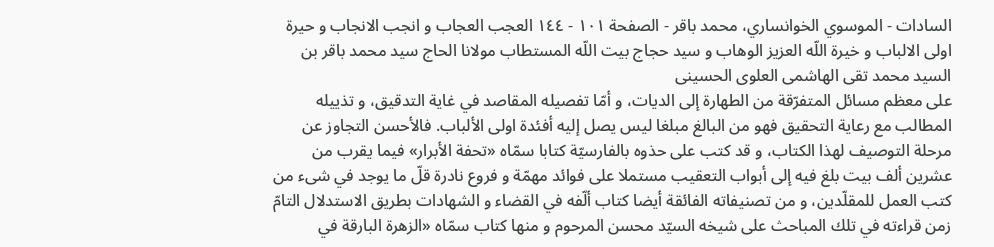السادات - الموسوي الخوانساري، محمد باقر - الصفحة ١٠١ - ١٤٤ العجب العجاب و انجب الانجاب و حيرة اولى الالباب و خيرة اللّه العزيز الوهاب و سيد حجاج بيت اللّه المستطاب مولانا الحاج سيد محمد باقر بن السيد محمد تقى الهاشمى العلوى الحسينى
على معظم مسائل المتفرّقة من الطهارة إلى الديات، و أمّا تفصيله المقاصد في غاية التدقيق، و تذييله المطالب مع رعاية التحقيق فهو من البالغ مبلغا ليس يصل إليه أفئدة اولى الألباب. فالأحسن التجاوز عن مرحلة التوصيف لهذا الكتاب، و قد كتب على حذوه بالفارسيّة كتابا سمّاه «تحفة الأبرار» فيما يقرب من عشرين ألف بيت بلغ فيه إلى أبواب التعقيب مستملا على فوائد مهمّة و فروع نادرة قلّ ما يوجد في شىء من كتب العمل للمقلّدين، و من تصنيفاته الفائقة أيضا كتاب ألّفه في القضاء و الشهادات بطريق الاستدلال التامّ زمن قراءته في تلك المباحث على شيخه السيّد محسن المرحوم و منها كتاب سمّاه «الزهرة البارقة في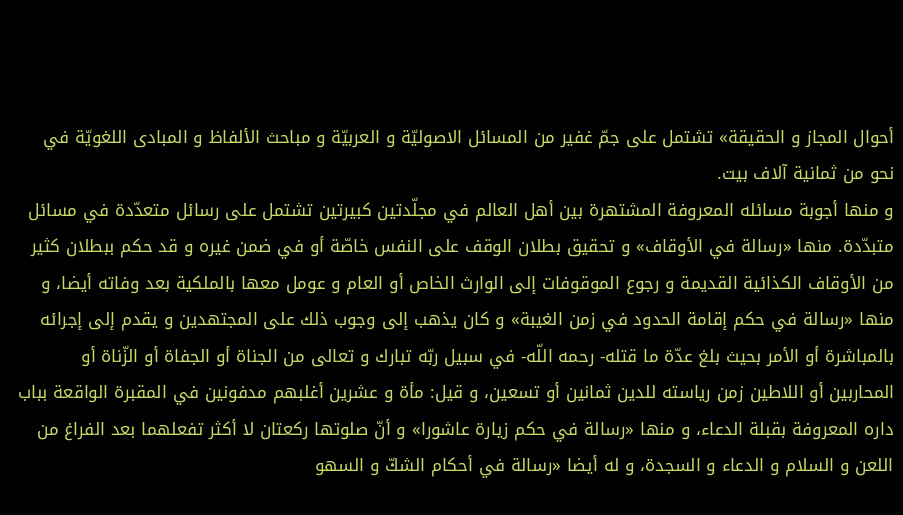أحوال المجاز و الحقيقة» تشتمل على جمّ غفير من المسائل الاصوليّة و العربيّة و مباحث الألفاظ و المبادى اللغويّة في نحو من ثمانية آلاف بيت.
و منها أجوبة مسائله المعروفة المشتهرة بين أهل العالم في مجلّدتين كبيرتين تشتمل على رسائل متعدّدة في مسائل متبدّدة. منها «رسالة في الأوقاف» و تحقيق بطلان الوقف على النفس خاصّة أو في ضمن غيره و قد حكم ببطلان كثير من الأوقاف الكذائية القديمة و رجوع الموقوفات إلى الوارث الخاص أو العام و عومل معها بالملكية بعد وفاته أيضا، و منها «رسالة في حكم إقامة الحدود في زمن الغيبة» و كان يذهب إلى وجوب ذلك على المجتهدين و يقدم إلى إجرائه بالمباشرة أو الأمر بحيث بلغ عدّة ما قتله- رحمه اللّه- في سبيل ربّه تبارك و تعالى من الجناة أو الجفاة أو الزّناة أو المحاربين أو اللاطين زمن رياسته للدين ثمانين أو تسعين، و قيل: مأة و عشرين أغلبهم مدفونين في المقبرة الواقعة بباب داره المعروفة بقبلة الدعاء، و منها «رسالة في حكم زيارة عاشورا» و أنّ صلوتها ركعتان لا أكثر تفعلهما بعد الفراغ من اللعن و السلام و الدعاء و السجدة، و له أيضا «رسالة في أحكام الشكّ و السهو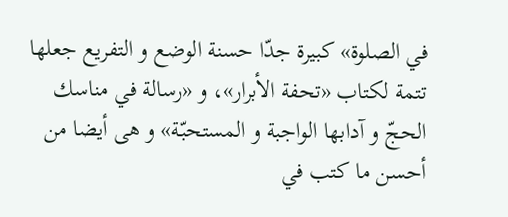في الصلوة» كبيرة جدّا حسنة الوضع و التفريع جعلها تتمة لكتاب «تحفة الأبرار»، و «رسالة في مناسك الحجّ و آدابها الواجبة و المستحبّة» و هى أيضا من أحسن ما كتب في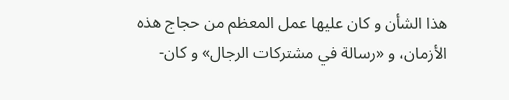هذا الشأن و كان عليها عمل المعظم من حجاج هذه الأزمان، و «رسالة في مشتركات الرجال» و كان-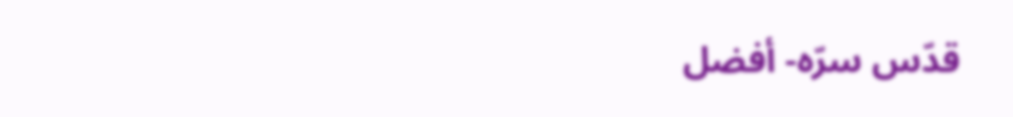قدّس سرّه- أفضل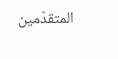المتقدّمين